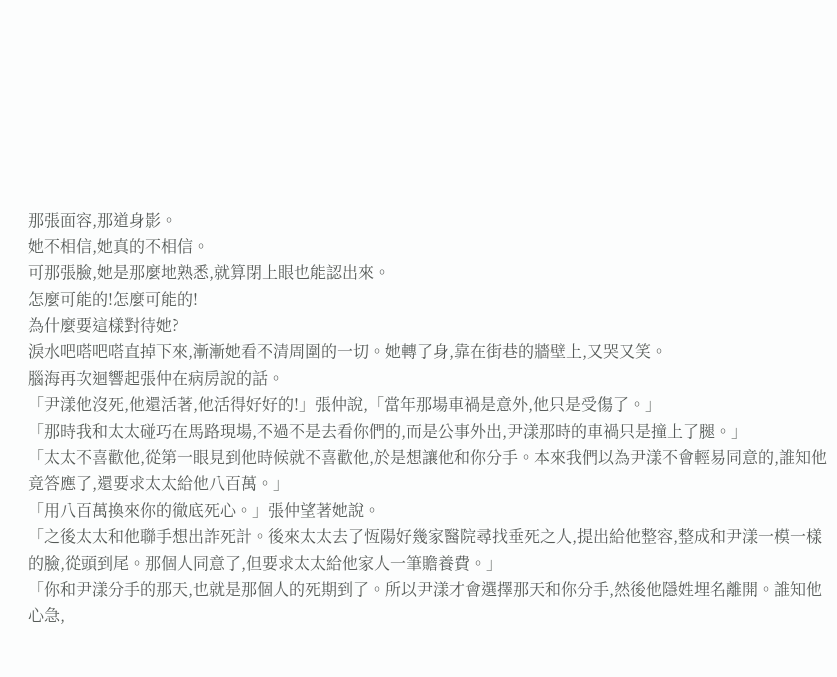那張面容,那道身影。
她不相信,她真的不相信。
可那張臉,她是那麼地熟悉,就算閉上眼也能認出來。
怎麼可能的!怎麼可能的!
為什麼要這樣對待她?
淚水吧嗒吧嗒直掉下來,漸漸她看不清周圍的一切。她轉了身,靠在街巷的牆壁上,又哭又笑。
腦海再次迴響起張仲在病房說的話。
「尹漾他沒死,他還活著,他活得好好的!」張仲說,「當年那場車禍是意外,他只是受傷了。」
「那時我和太太碰巧在馬路現場,不過不是去看你們的,而是公事外出,尹漾那時的車禍只是撞上了腿。」
「太太不喜歡他,從第一眼見到他時候就不喜歡他,於是想讓他和你分手。本來我們以為尹漾不會輕易同意的,誰知他竟答應了,還要求太太給他八百萬。」
「用八百萬換來你的徹底死心。」張仲望著她說。
「之後太太和他聯手想出詐死計。後來太太去了恆陽好幾家醫院尋找垂死之人,提出給他整容,整成和尹漾一模一樣的臉,從頭到尾。那個人同意了,但要求太太給他家人一筆贍養費。」
「你和尹漾分手的那天,也就是那個人的死期到了。所以尹漾才會選擇那天和你分手,然後他隱姓埋名離開。誰知他心急,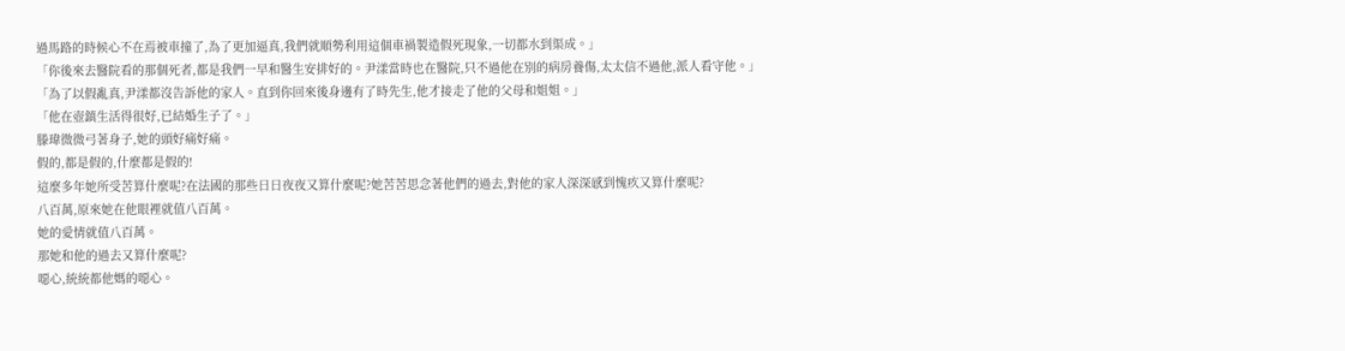過馬路的時候心不在焉被車撞了,為了更加逼真,我們就順勢利用這個車禍製造假死現象,一切都水到渠成。」
「你後來去醫院看的那個死者,都是我們一早和醫生安排好的。尹漾當時也在醫院,只不過他在別的病房養傷,太太信不過他,派人看守他。」
「為了以假亂真,尹漾都沒告訴他的家人。直到你回來後身邊有了時先生,他才接走了他的父母和姐姐。」
「他在壺鎮生活得很好,已結婚生子了。」
滕瑋微微弓著身子,她的頭好痛好痛。
假的,都是假的,什麼都是假的!
這麼多年她所受苦算什麼呢?在法國的那些日日夜夜又算什麼呢?她苦苦思念著他們的過去,對他的家人深深感到愧疚又算什麼呢?
八百萬,原來她在他眼裡就值八百萬。
她的愛情就值八百萬。
那她和他的過去又算什麼呢?
噁心,統統都他媽的噁心。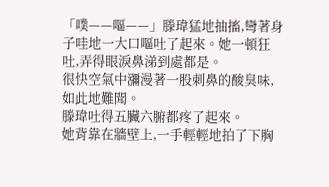「噗——嘔——」滕瑋猛地抽搐,彎著身子哇地一大口嘔吐了起來。她一頓狂吐,弄得眼淚鼻涕到處都是。
很快空氣中瀰漫著一股刺鼻的酸臭味,如此地難聞。
滕瑋吐得五臟六腑都疼了起來。
她背靠在牆壁上,一手輕輕地拍了下胸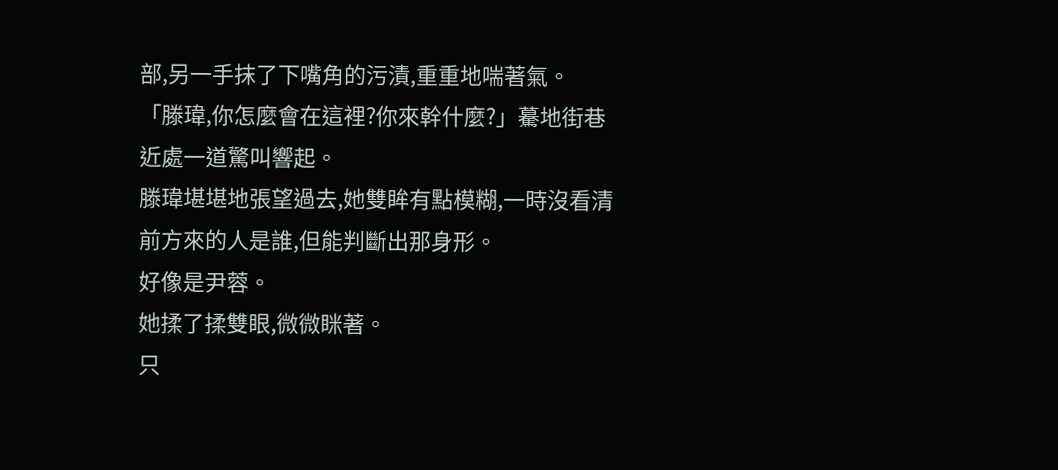部,另一手抹了下嘴角的污漬,重重地喘著氣。
「滕瑋,你怎麼會在這裡?你來幹什麼?」驀地街巷近處一道驚叫響起。
滕瑋堪堪地張望過去,她雙眸有點模糊,一時沒看清前方來的人是誰,但能判斷出那身形。
好像是尹蓉。
她揉了揉雙眼,微微眯著。
只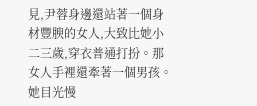見,尹蓉身邊還站著一個身材豐腴的女人,大致比她小二三歲,穿衣普通打扮。那女人手裡還牽著一個男孩。
她目光慢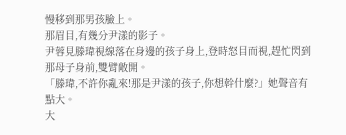慢移到那男孩臉上。
那眉目,有幾分尹漾的影子。
尹蓉見滕瑋視線落在身邊的孩子身上,登時怒目而視,趕忙閃到那母子身前,雙臂敞開。
「滕瑋,不許你亂來!那是尹漾的孩子,你想幹什麼?」她聲音有點大。
大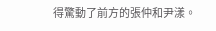得驚動了前方的張仲和尹漾。